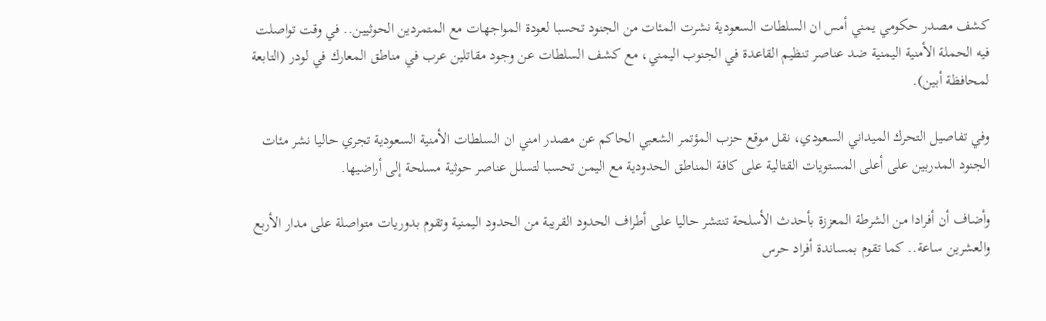كشف مصدر حكومي يمني أمس ان السلطات السعودية نشرت المئات من الجنود تحسبا لعودة المواجهات مع المتمردين الحوثيين.. في وقت تواصلت فيه الحملة الأمنية اليمنية ضد عناصر تنظيم القاعدة في الجنوب اليمني، مع كشف السلطات عن وجود مقاتلين عرب في مناطق المعارك في لودر (التابعة لمحافظة أبين).

وفي تفاصيل التحرك الميداني السعودي، نقل موقع حزب المؤتمر الشعبي الحاكم عن مصدر امني ان السلطات الأمنية السعودية تجري حاليا نشر مئات الجنود المدربين على أعلى المستويات القتالية على كافة المناطق الحدودية مع اليمن تحسبا لتسلل عناصر حوثية مسلحة إلى أراضيها.

وأضاف أن أفرادا من الشرطة المعززة بأحدث الأسلحة تنتشر حاليا على أطراف الحدود القريبة من الحدود اليمنية وتقوم بدوريات متواصلة على مدار الأربع والعشرين ساعة.. كما تقوم بمساندة أفراد حرس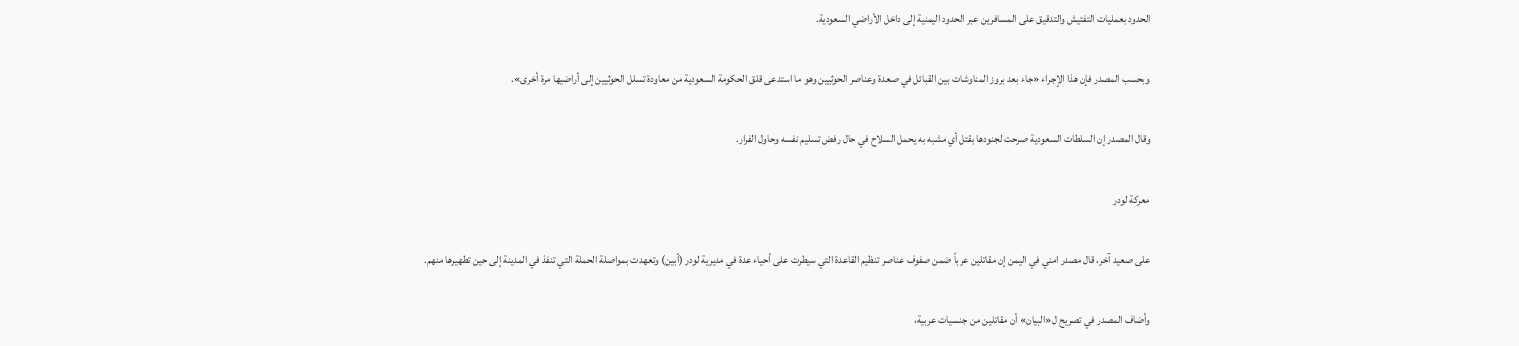الحدود بعمليات التفتيش والتدقيق على المسافرين عبر الحدود اليمنية إلى داخل الأراضي السعودية.

وبحسب المصدر فإن هذا الإجراء «جاء بعد بروز المناوشات بين القبائل في صعدة وعناصر الحوثيين وهو ما استدعى قلق الحكومة السعودية من معاودة تسلل الحوثيين إلى أراضيها مرة أخرى».

وقال المصدر إن السلطات السعودية صرحت لجنودها بقتل أي مشبه به يحمل السلاح في حال رفض تسليم نفسه وحاول الفرار.

معركة لودر

على صعيد آخر، قال مصدر امني في اليمن إن مقاتلين عرباً ضمن صفوف عناصر تنظيم القاعدة التي سيطرت على أحياء عدة في مديرية لودر (أبين) وتعهدت بمواصلة الحملة التي تنفذ في المدينة إلى حين تطهيرها منهم.

وأضاف المصدر في تصريح ل«البيان» أن مقاتلين من جنسيات عربية،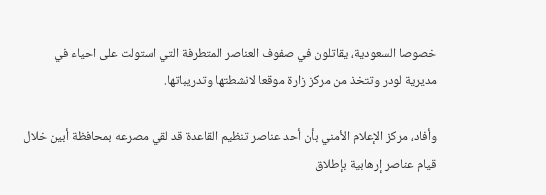خصوصا السعودية، يقاتلون في صفوف العناصر المتطرفة التي استولت على احياء في مديرية لودر وتتخذ من مركز زارة موقعا لانشطتها وتدريباتها.

وأفاد، مركز الإعلام الأمني بأن أحد عناصر تنظيم القاعدة قد لقي مصرعه بمحافظة أبين خلال قيام عناصر إرهابية بإطلاق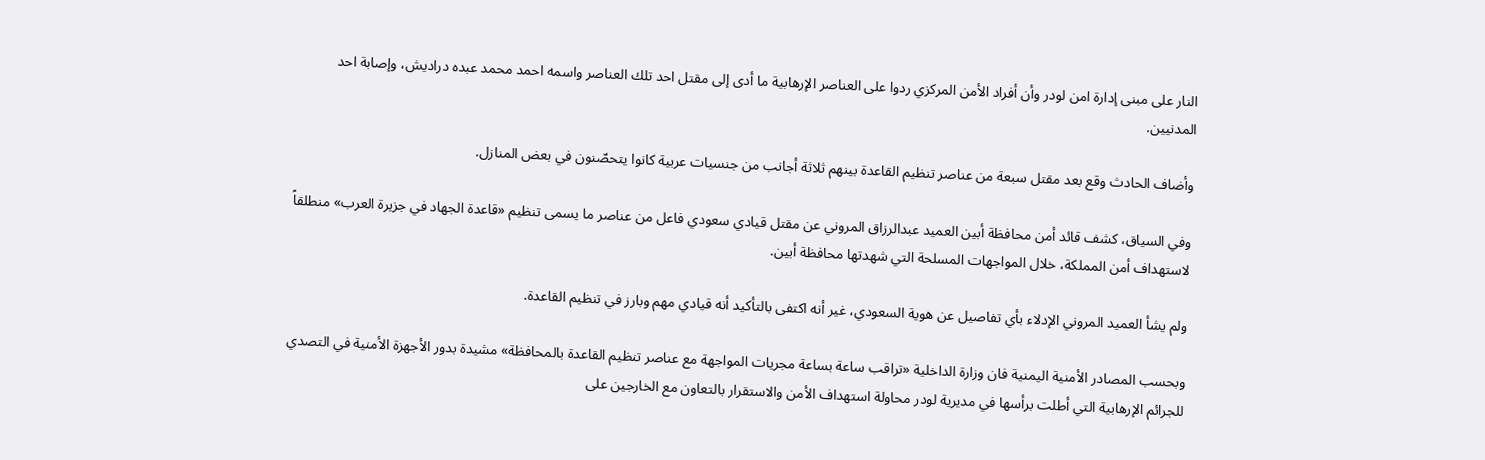النار على مبنى إدارة امن لودر وأن أفراد الأمن المركزي ردوا على العناصر الإرهابية ما أدى إلى مقتل احد تلك العناصر واسمه احمد محمد عبده دراديش، وإصابة احد المدنيين.

وأضاف الحادث وقع بعد مقتل سبعة من عناصر تنظيم القاعدة بينهم ثلاثة أجانب من جنسيات عربية كانوا يتحصّنون في بعض المنازل.

وفي السياق، كشف قائد أمن محافظة أبين العميد عبدالرزاق المروني عن مقتل قيادي سعودي فاعل من عناصر ما يسمى تنظيم «قاعدة الجهاد في جزيرة العرب» منطلقاً لاستهداف أمن المملكة، خلال المواجهات المسلحة التي شهدتها محافظة أبين.

ولم يشأ العميد المروني الإدلاء بأي تفاصيل عن هوية السعودي، غير أنه اكتفى بالتأكيد أنه قيادي مهم وبارز في تنظيم القاعدة.

وبحسب المصادر الأمنية اليمنية فان وزارة الداخلية «تراقب ساعة بساعة مجريات المواجهة مع عناصر تنظيم القاعدة بالمحافظة» مشيدة بدور الأجهزة الأمنية في التصدي للجرائم الإرهابية التي أطلت برأسها في مديرية لودر محاولة استهداف الأمن والاستقرار بالتعاون مع الخارجين على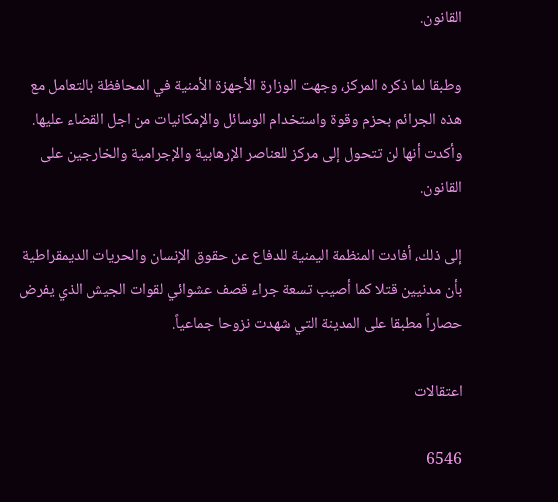القانون.

وطبقا لما ذكره المركز، وجهت الوزارة الأجهزة الأمنية في المحافظة بالتعامل مع هذه الجرائم بحزم وقوة واستخدام الوسائل والإمكانيات من اجل القضاء عليها. وأكدت أنها لن تتحول إلى مركز للعناصر الإرهابية والإجرامية والخارجين على القانون.

إلى ذلك، أفادت المنظمة اليمنية للدفاع عن حقوق الإنسان والحريات الديمقراطية بأن مدنيين قتلا كما أصيب تسعة جراء قصف عشوائي لقوات الجيش الذي يفرض حصاراً مطبقا على المدينة التي شهدت نزوحا جماعياً.

اعتقالات

6546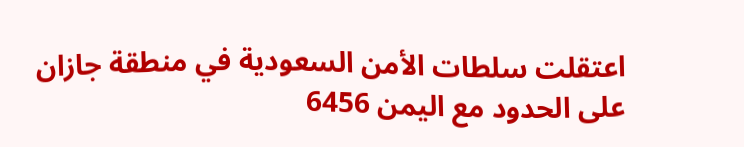اعتقلت سلطات الأمن السعودية في منطقة جازان على الحدود مع اليمن 6456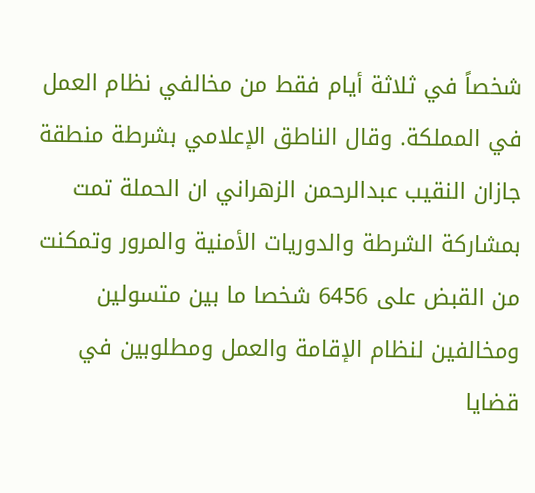شخصاً في ثلاثة أيام فقط من مخالفي نظام العمل في المملكة. وقال الناطق الإعلامي بشرطة منطقة جازان النقيب عبدالرحمن الزهراني ان الحملة تمت بمشاركة الشرطة والدوريات الأمنية والمرور وتمكنت من القبض على 6456 شخصا ما بين متسولين ومخالفين لنظام الإقامة والعمل ومطلوبين في قضايا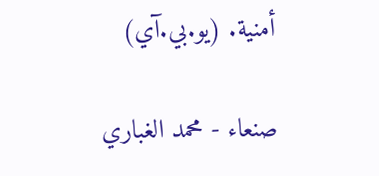أمنية. (يو.بي.آي)

صنعاء - محمد الغباري